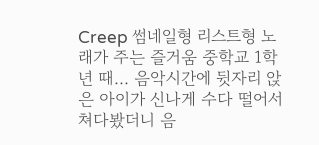Creep 썸네일형 리스트형 노래가 주는 즐거움 중학교 1학년 때... 음악시간에 뒷자리 앉은 아이가 신나게 수다 떨어서 쳐다봤더니 음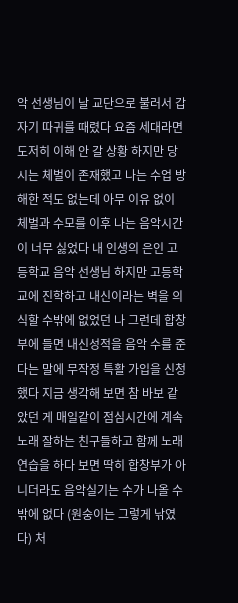악 선생님이 날 교단으로 불러서 갑자기 따귀를 때렸다 요즘 세대라면 도저히 이해 안 갈 상황 하지만 당시는 체벌이 존재했고 나는 수업 방해한 적도 없는데 아무 이유 없이 체벌과 수모를 이후 나는 음악시간이 너무 싫었다 내 인생의 은인 고등학교 음악 선생님 하지만 고등학교에 진학하고 내신이라는 벽을 의식할 수밖에 없었던 나 그런데 합창부에 들면 내신성적을 음악 수를 준다는 말에 무작정 특활 가입을 신청했다 지금 생각해 보면 참 바보 같았던 게 매일같이 점심시간에 계속 노래 잘하는 친구들하고 함께 노래 연습을 하다 보면 딱히 합창부가 아니더라도 음악실기는 수가 나올 수밖에 없다 (원숭이는 그렇게 낚였다) 처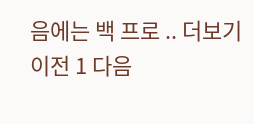음에는 백 프로 .. 더보기 이전 1 다음